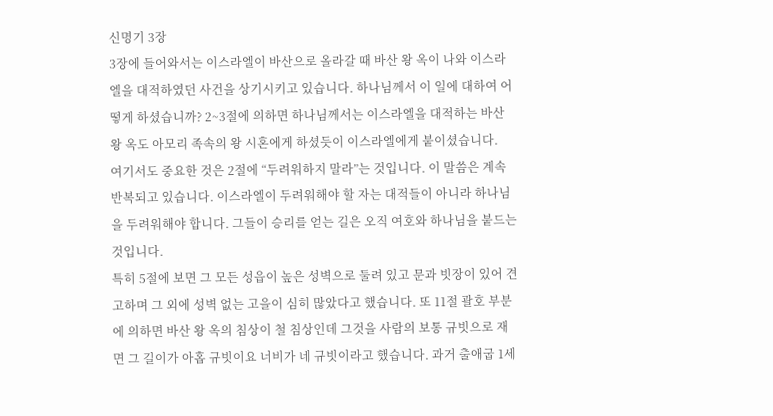신명기 3장
3장에 들어와서는 이스라엘이 바산으로 올라갈 때 바산 왕 옥이 나와 이스라엘을 대적하였던 사건을 상기시키고 있습니다. 하나님께서 이 일에 대하여 어떻게 하셨습니까? 2~3절에 의하면 하나님께서는 이스라엘을 대적하는 바산 왕 옥도 아모리 족속의 왕 시혼에게 하셨듯이 이스라엘에게 붙이셨습니다.
여기서도 중요한 것은 2절에 “두려워하지 말라”는 것입니다. 이 말씀은 계속 반복되고 있습니다. 이스라엘이 두려워해야 할 자는 대적들이 아니라 하나님을 두려워해야 합니다. 그들이 승리를 얻는 길은 오직 여호와 하나님을 붙드는 것입니다.
특히 5절에 보면 그 모든 성읍이 높은 성벽으로 둘려 있고 문과 빗장이 있어 견고하며 그 외에 성벽 없는 고을이 심히 많았다고 했습니다. 또 11절 괄호 부분에 의하면 바산 왕 옥의 침상이 철 침상인데 그것을 사람의 보통 규빗으로 재면 그 길이가 아홉 규빗이요 너비가 네 규빗이라고 했습니다. 과거 출애굽 1세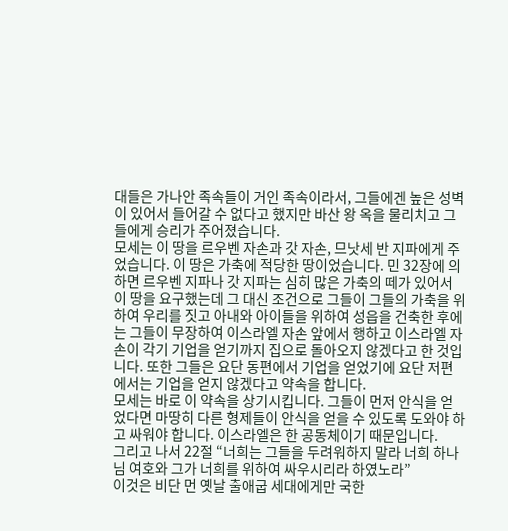대들은 가나안 족속들이 거인 족속이라서, 그들에겐 높은 성벽이 있어서 들어갈 수 없다고 했지만 바산 왕 옥을 물리치고 그들에게 승리가 주어졌습니다.
모세는 이 땅을 르우벤 자손과 갓 자손, 므낫세 반 지파에게 주었습니다. 이 땅은 가축에 적당한 땅이었습니다. 민 32장에 의하면 르우벤 지파나 갓 지파는 심히 많은 가축의 떼가 있어서 이 땅을 요구했는데 그 대신 조건으로 그들이 그들의 가축을 위하여 우리를 짓고 아내와 아이들을 위하여 성읍을 건축한 후에는 그들이 무장하여 이스라엘 자손 앞에서 행하고 이스라엘 자손이 각기 기업을 얻기까지 집으로 돌아오지 않겠다고 한 것입니다. 또한 그들은 요단 동편에서 기업을 얻었기에 요단 저편에서는 기업을 얻지 않겠다고 약속을 합니다.
모세는 바로 이 약속을 상기시킵니다. 그들이 먼저 안식을 얻었다면 마땅히 다른 형제들이 안식을 얻을 수 있도록 도와야 하고 싸워야 합니다. 이스라엘은 한 공동체이기 때문입니다.
그리고 나서 22절 “너희는 그들을 두려워하지 말라 너희 하나님 여호와 그가 너희를 위하여 싸우시리라 하였노라”
이것은 비단 먼 옛날 출애굽 세대에게만 국한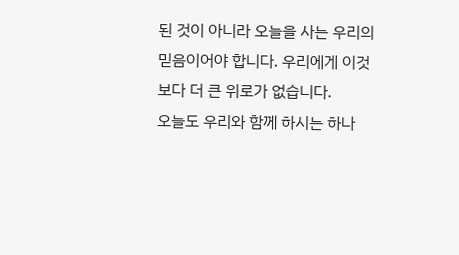된 것이 아니라 오늘을 사는 우리의 믿음이어야 합니다. 우리에게 이것보다 더 큰 위로가 없습니다.
오늘도 우리와 함께 하시는 하나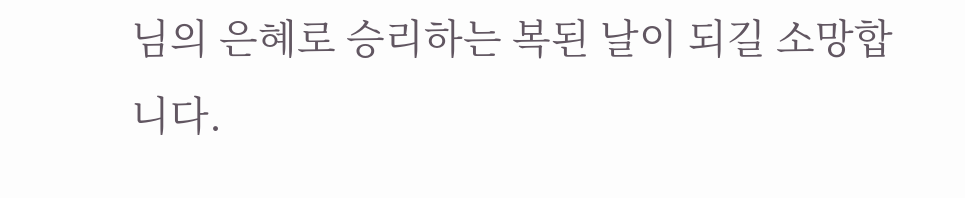님의 은혜로 승리하는 복된 날이 되길 소망합니다.